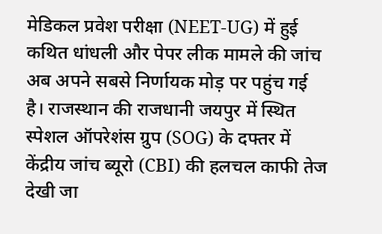मेडिकल प्रवेश परीक्षा (NEET-UG) में हुई कथित धांधली और पेपर लीक मामले की जांच अब अपने सबसे निर्णायक मोड़ पर पहुंच गई है। राजस्थान की राजधानी जयपुर में स्थित स्पेशल ऑपरेशंस ग्रुप (SOG) के दफ्तर में केंद्रीय जांच ब्यूरो (CBI) की हलचल काफी तेज देखी जा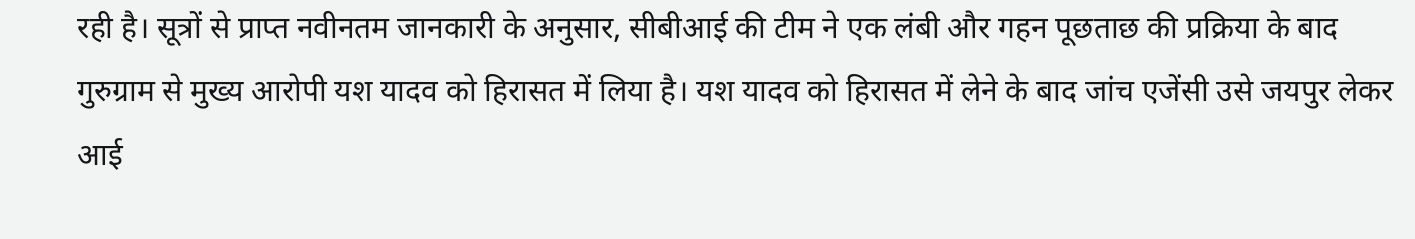रही है। सूत्रों से प्राप्त नवीनतम जानकारी के अनुसार, सीबीआई की टीम ने एक लंबी और गहन पूछताछ की प्रक्रिया के बाद गुरुग्राम से मुख्य आरोपी यश यादव को हिरासत में लिया है। यश यादव को हिरासत में लेने के बाद जांच एजेंसी उसे जयपुर लेकर आई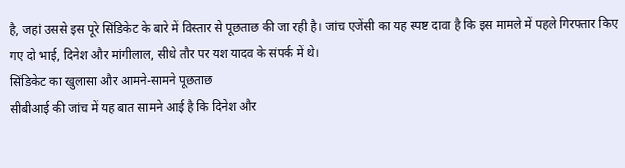है, जहां उससे इस पूरे सिंडिकेट के बारे में विस्तार से पूछताछ की जा रही है। जांच एजेंसी का यह स्पष्ट दावा है कि इस मामले में पहले गिरफ्तार किए गए दो भाई, दिनेश और मांगीलाल, सीधे तौर पर यश यादव के संपर्क में थे।
सिंडिकेट का खुलासा और आमने-सामने पूछताछ
सीबीआई की जांच में यह बात सामने आई है कि दिनेश और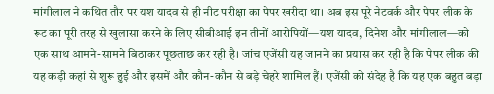मांगीलाल ने कथित तौर पर यश यादव से ही नीट परीक्षा का पेपर खरीदा था। अब इस पूरे नेटवर्क और पेपर लीक के रूट का पूरी तरह से खुलासा करने के लिए सीबीआई इन तीनों आरोपियों—यश यादव, दिनेश और मांगीलाल—को एक साथ आमने-सामने बिठाकर पूछताछ कर रही है। जांच एजेंसी यह जानने का प्रयास कर रही है कि पेपर लीक की यह कड़ी कहां से शुरू हुई और इसमें और कौन-कौन से बड़े चेहरे शामिल हैं। एजेंसी को संदेह है कि यह एक बहुत बड़ा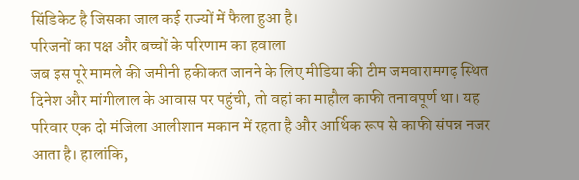सिंडिकेट है जिसका जाल कई राज्यों में फैला हुआ है।
परिजनों का पक्ष और बच्चों के परिणाम का हवाला
जब इस पूरे मामले की जमीनी हकीकत जानने के लिए मीडिया की टीम जमवारामगढ़ स्थित दिनेश और मांगीलाल के आवास पर पहुंची, तो वहां का माहौल काफी तनावपूर्ण था। यह परिवार एक दो मंजिला आलीशान मकान में रहता है और आर्थिक रूप से काफी संपन्न नजर आता है। हालांकि,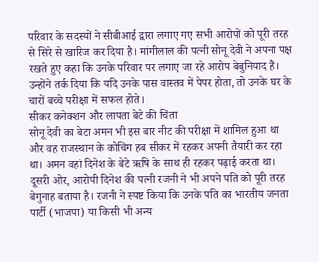परिवार के सदस्यों ने सीबीआई द्वारा लगाए गए सभी आरोपों को पूरी तरह से सिरे से खारिज कर दिया है। मांगीलाल की पत्नी सोनू देवी ने अपना पक्ष रखते हुए कहा कि उनके परिवार पर लगाए जा रहे आरोप बेबुनियाद हैं। उन्होंने तर्क दिया कि यदि उनके पास वास्तव में पेपर होता, तो उनके घर के चारों बच्चे परीक्षा में सफल होते।
सीकर कनेक्शन और लापता बेटे की चिंता
सोनू देवी का बेटा अमन भी इस बार नीट की परीक्षा में शामिल हुआ था और वह राजस्थान के कोचिंग हब सीकर में रहकर अपनी तैयारी कर रहा था। अमन वहां दिनेश के बेटे ऋषि के साथ ही रहकर पढ़ाई करता था। दूसरी ओर, आरोपी दिनेश की पत्नी रजनी ने भी अपने पति को पूरी तरह बेगुनाह बताया है। रजनी ने स्पष्ट किया कि उनके पति का भारतीय जनता पार्टी (भाजपा) या किसी भी अन्य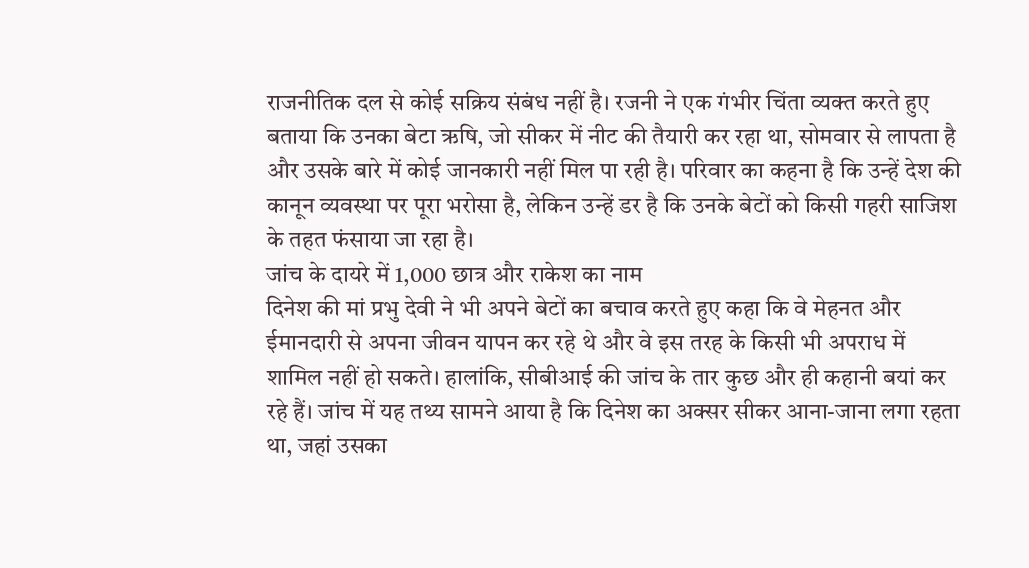राजनीतिक दल से कोई सक्रिय संबंध नहीं है। रजनी ने एक गंभीर चिंता व्यक्त करते हुए बताया कि उनका बेटा ऋषि, जो सीकर में नीट की तैयारी कर रहा था, सोमवार से लापता है और उसके बारे में कोई जानकारी नहीं मिल पा रही है। परिवार का कहना है कि उन्हें देश की कानून व्यवस्था पर पूरा भरोसा है, लेकिन उन्हें डर है कि उनके बेटों को किसी गहरी साजिश के तहत फंसाया जा रहा है।
जांच के दायरे में 1,000 छात्र और राकेश का नाम
दिनेश की मां प्रभु देवी ने भी अपने बेटों का बचाव करते हुए कहा कि वे मेहनत और ईमानदारी से अपना जीवन यापन कर रहे थे और वे इस तरह के किसी भी अपराध में शामिल नहीं हो सकते। हालांकि, सीबीआई की जांच के तार कुछ और ही कहानी बयां कर रहे हैं। जांच में यह तथ्य सामने आया है कि दिनेश का अक्सर सीकर आना-जाना लगा रहता था, जहां उसका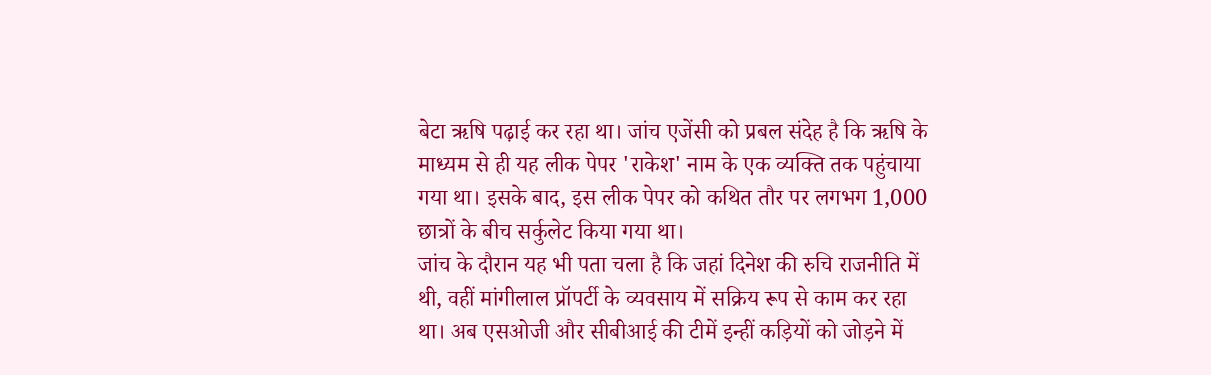बेटा ऋषि पढ़ाई कर रहा था। जांच एजेंसी को प्रबल संदेह है कि ऋषि के माध्यम से ही यह लीक पेपर 'राकेश' नाम के एक व्यक्ति तक पहुंचाया गया था। इसके बाद, इस लीक पेपर को कथित तौर पर लगभग 1,000 छात्रों के बीच सर्कुलेट किया गया था।
जांच के दौरान यह भी पता चला है कि जहां दिनेश की रुचि राजनीति में थी, वहीं मांगीलाल प्रॉपर्टी के व्यवसाय में सक्रिय रूप से काम कर रहा था। अब एसओजी और सीबीआई की टीमें इन्हीं कड़ियों को जोड़ने में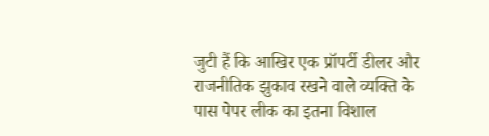जुटी हैं कि आखिर एक प्रॉपर्टी डीलर और राजनीतिक झुकाव रखने वाले व्यक्ति के पास पेपर लीक का इतना विशाल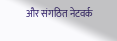और संगठित नेटवर्क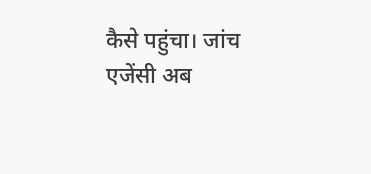कैसे पहुंचा। जांच एजेंसी अब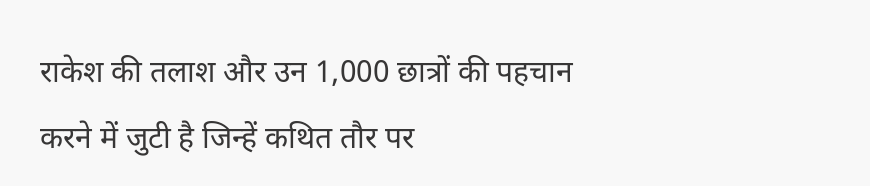राकेश की तलाश और उन 1,000 छात्रों की पहचान करने में जुटी है जिन्हें कथित तौर पर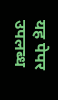यह पेपर उपलब्ध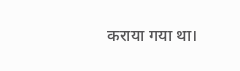कराया गया था।